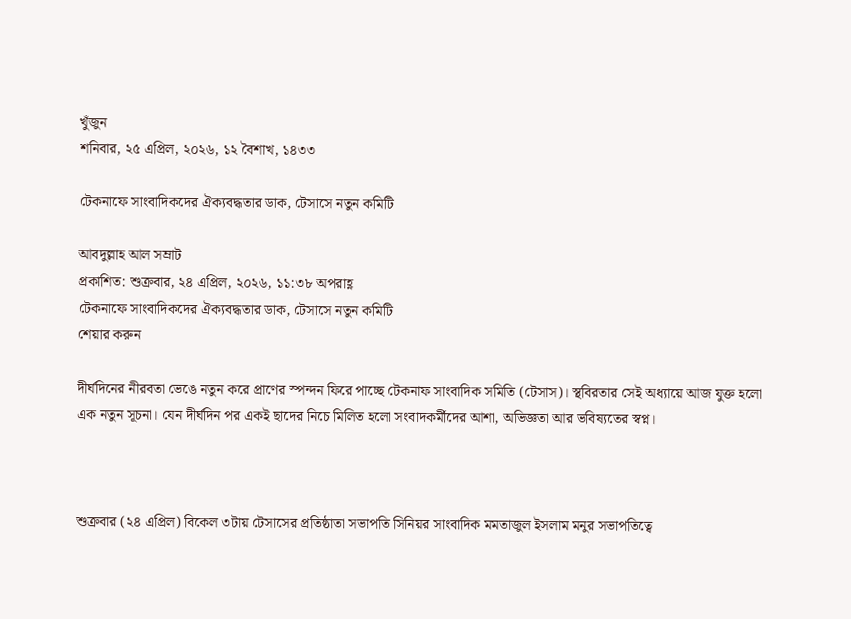খুঁজুন
শনিবার, ২৫ এপ্রিল, ২০২৬, ১২ বৈশাখ, ১৪৩৩

টেকনাফে সাংবাদিকদের ঐক্যবদ্ধতার ডাক, টেসাসে নতুন কমিটি

আবদুল্লাহ আল সম্রাট
প্রকাশিত: শুক্রবার, ২৪ এপ্রিল, ২০২৬, ১১:৩৮ অপরাহ্ণ
টেকনাফে সাংবাদিকদের ঐক্যবদ্ধতার ডাক, টেসাসে নতুন কমিটি
শেয়ার করুন

দীর্ঘদিনের নীরবতা ভেঙে নতুন করে প্রাণের স্পন্দন ফিরে পাচ্ছে টেকনাফ সাংবাদিক সমিতি (টেসাস)। স্থবিরতার সেই অধ্যায়ে আজ যুক্ত হলো এক নতুন সূচনা। যেন দীর্ঘদিন পর একই ছাদের নিচে মিলিত হলো সংবাদকর্মীদের আশা, অভিজ্ঞতা আর ভবিষ্যতের স্বপ্ন।



শুক্রবার (২৪ এপ্রিল) বিকেল ৩টায় টেসাসের প্রতিষ্ঠাতা সভাপতি সিনিয়র সাংবাদিক মমতাজুল ইসলাম মনুর সভাপতিত্বে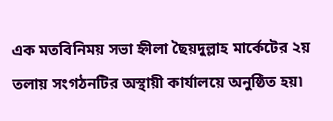এক মতবিনিময় সভা হ্নীলা ছৈয়দুল্লাহ মার্কেটের ২য় তলায় সংগঠনটির অস্থায়ী কার্যালয়ে অনুষ্ঠিত হয়৷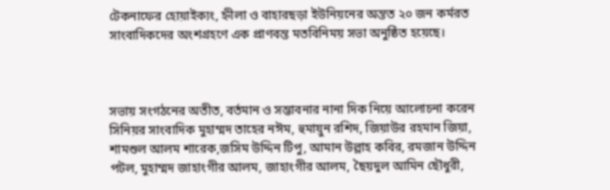টেকনাফের হোয়াইক্যং, হ্নীলা ও বাহারছড়া ইউনিয়নের অন্তত ২০ জন কর্মরত সাংবাদিকদের অংশগ্রহণে এক প্রাণবন্ত মতবিনিময় সভা অনুষ্ঠিত হয়েছে।



সভায় সংগঠনের অতীত, বর্তমান ও সম্ভাবনার নানা দিক নিয়ে আলোচনা করেন সিনিয়র সাংবাদিক মুহাম্মদ তাহের নঈম, হুমায়ুন রশিদ, জিয়াউর রহমান জিয়া, শামশুল আলম শারেক,জসিম উদ্দিন টিপু, আমান উল্লাহ কবির, রমজান উদ্দিন পটল, মুহাম্মদ জাহাংগীর আলম, জাহাংগীর আলম, ছৈয়দুল আমিন ছৌধুরী,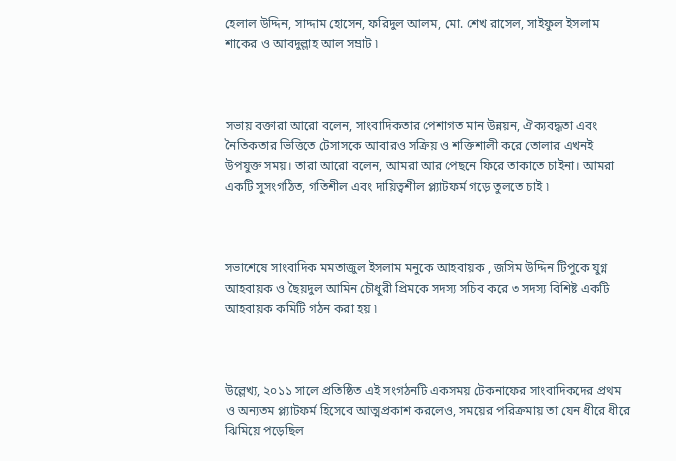হেলাল উদ্দিন, সাদ্দাম হোসেন, ফরিদুল আলম, মো. শেখ রাসেল, সাইফুল ইসলাম শাকের ও আবদুল্লাহ আল সম্রাট ৷



সভায় বক্তারা আরো বলেন, সাংবাদিকতার পেশাগত মান উন্নয়ন, ঐক্যবদ্ধতা এবং নৈতিকতার ভিত্তিতে টেসাসকে আবারও সক্রিয় ও শক্তিশালী করে তোলার এখনই উপযুক্ত সময়। তারা আরো বলেন, আমরা আর পেছনে ফিরে তাকাতে চাইনা। আমরা একটি সুসংগঠিত, গতিশীল এবং দায়িত্বশীল প্ল্যাটফর্ম গড়ে তুলতে চাই ৷



সভাশেষে সাংবাদিক মমতাজুল ইসলাম মনুকে আহবায়ক , জসিম উদ্দিন টিপুকে যুগ্ন আহবায়ক ও ছৈয়দুল আমিন চৌধুরী প্রিমকে সদস্য সচিব করে ৩ সদস্য বিশিষ্ট একটি আহবায়ক কমিটি গঠন করা হয় ৷



উল্লেখ্য, ২০১১ সালে প্রতিষ্ঠিত এই সংগঠনটি একসময় টেকনাফের সাংবাদিকদের প্রথম ও অন্যতম প্ল্যাটফর্ম হিসেবে আত্মপ্রকাশ করলেও, সময়ের পরিক্রমায় তা যেন ধীরে ধীরে ঝিমিয়ে পড়েছিল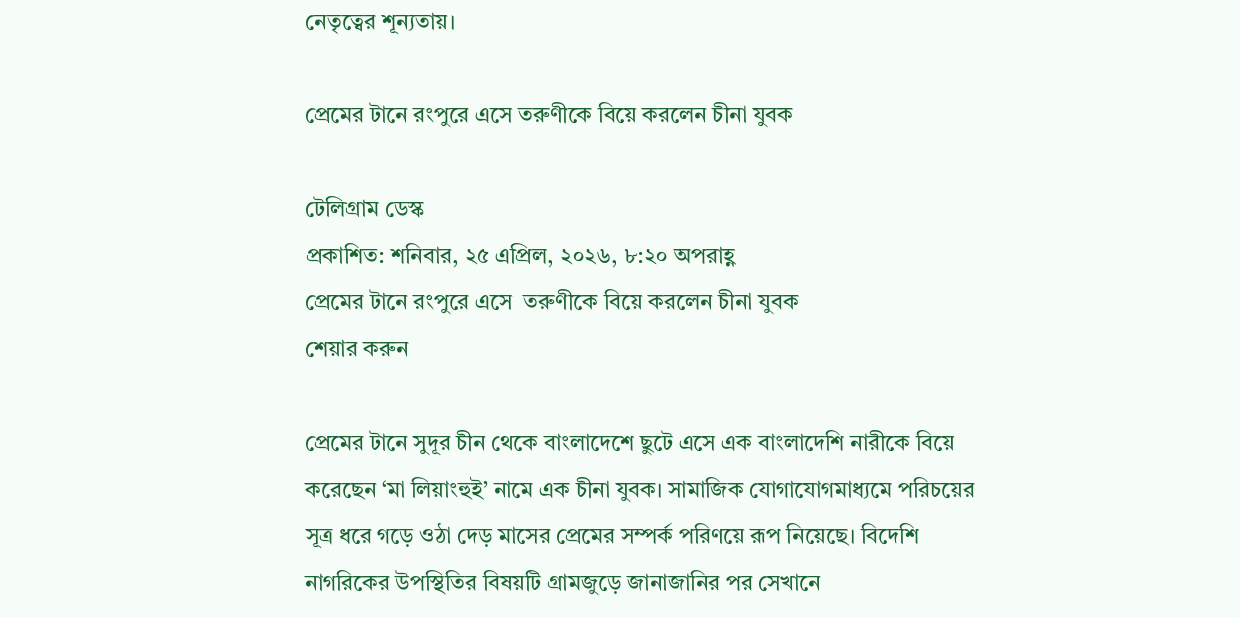নেতৃত্বের শূন্যতায়।

প্রেমের টানে রংপুরে এসে তরুণীকে বিয়ে করলেন চীনা যুবক

টেলিগ্রাম ডেস্ক
প্রকাশিত: শনিবার, ২৫ এপ্রিল, ২০২৬, ৮:২০ অপরাহ্ণ
প্রেমের টানে রংপুরে এসে  তরুণীকে বিয়ে করলেন চীনা যুবক
শেয়ার করুন

প্রেমের টানে সুদূর চীন থেকে বাংলাদেশে ছুটে এসে এক বাংলাদেশি নারীকে বিয়ে করেছেন ‘মা লিয়াংহুই’ নামে এক চীনা যুবক। সামাজিক যোগাযোগমাধ্যমে পরিচয়ের সূত্র ধরে গড়ে ওঠা দেড় মাসের প্রেমের সম্পর্ক পরিণয়ে রূপ নিয়েছে। বিদেশি নাগরিকের উপস্থিতির বিষয়টি গ্রামজুড়ে জানাজানির পর সেখানে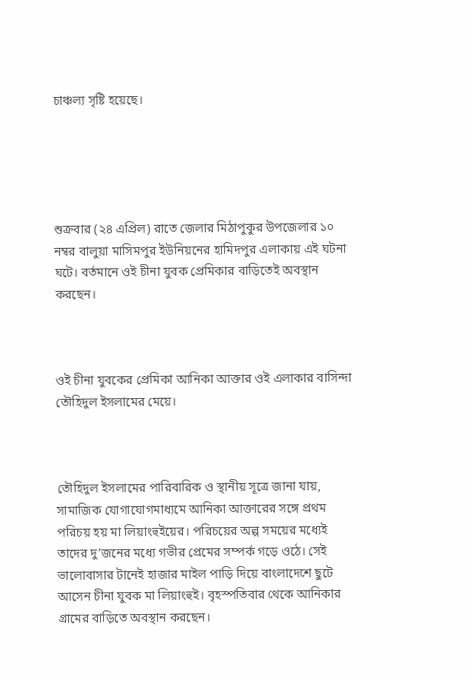চাঞ্চল্য সৃষ্টি হয়েছে।





শুক্রবার (২৪ এপ্রিল) রাতে জেলার মিঠাপুকুর উপজেলার ১০ নম্বর বালুয়া মাসিমপুর ইউনিয়নের হামিদপুর এলাকায় এই ঘটনা ঘটে। বর্তমানে ওই চীনা যুবক প্রেমিকার বাড়িতেই অবস্থান করছেন।



ওই চীনা যুবকের প্রেমিকা আনিকা আক্তার ওই এলাকার বাসিন্দা তৌহিদুল ইসলামের মেয়ে।



তৌহিদুল ইসলামের পারিবারিক ও স্থানীয় সূত্রে জানা যায়, সামাজিক যোগাযোগমাধ্যমে আনিকা আক্তারের সঙ্গে প্রথম পরিচয় হয় মা লিয়াংহুইয়ের। পরিচয়ের অল্প সময়ের মধ্যেই তাদের দু’জনের মধ্যে গভীর প্রেমের সম্পর্ক গড়ে ওঠে। সেই ভালোবাসার টানেই হাজার মাইল পাড়ি দিয়ে বাংলাদেশে ছুটে আসেন চীনা যুবক মা লিয়াংহুই। বৃহস্পতিবার থেকে আনিকার গ্রামের বাড়িতে অবস্থান করছেন।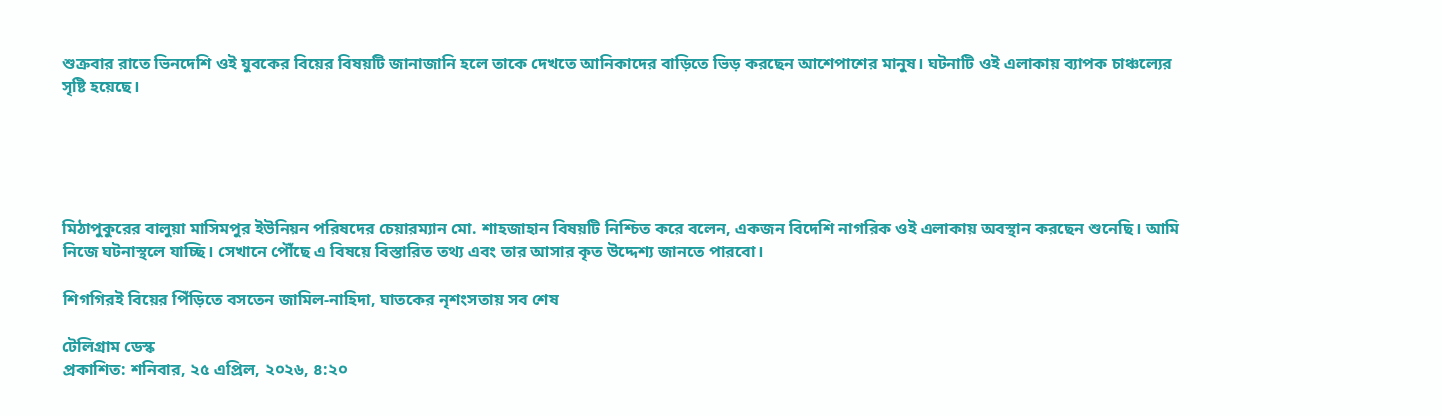শুক্রবার রাতে ভিনদেশি ওই যুবকের বিয়ের বিষয়টি জানাজানি হলে তাকে দেখতে আনিকাদের বাড়িতে ভিড় করছেন আশেপাশের মানুষ। ঘটনাটি ওই এলাকায় ব্যাপক চাঞ্চল্যের সৃষ্টি হয়েছে।





মিঠাপুকুরের বালুয়া মাসিমপুর ইউনিয়ন পরিষদের চেয়ারম্যান মো. শাহজাহান বিষয়টি নিশ্চিত করে বলেন, একজন বিদেশি নাগরিক ওই এলাকায় অবস্থান করছেন শুনেছি। আমি নিজে ঘটনাস্থলে যাচ্ছি। সেখানে পৌঁছে এ বিষয়ে বিস্তারিত তথ্য এবং তার আসার কৃত উদ্দেশ্য জানতে পারবো।

শিগগিরই বিয়ের পিঁড়িতে বসতেন জামিল-নাহিদা, ঘাতকের নৃশংসতায় সব শেষ

টেলিগ্রাম ডেস্ক
প্রকাশিত: শনিবার, ২৫ এপ্রিল, ২০২৬, ৪:২০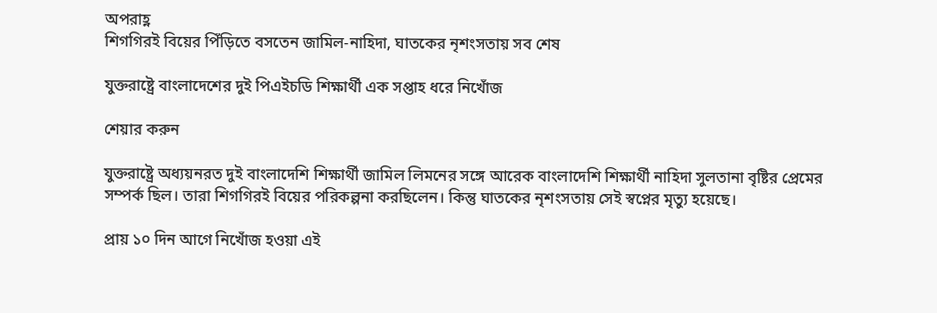অপরাহ্ণ
শিগগিরই বিয়ের পিঁড়িতে বসতেন জামিল-নাহিদা, ঘাতকের নৃশংসতায় সব শেষ

যুক্তরাষ্ট্রে বাংলাদেশের দুই পিএইচডি শিক্ষার্থী এক সপ্তাহ ধরে নিখোঁজ

শেয়ার করুন

যুক্তরাষ্ট্রে অধ্যয়নরত দুই বাংলাদেশি শিক্ষার্থী জামিল লিমনের সঙ্গে আরেক বাংলাদেশি শিক্ষার্থী নাহিদা সুলতানা বৃষ্টির প্রেমের সম্পর্ক ছিল। তারা শিগগিরই বিয়ের পরিকল্পনা করছিলেন। কিন্তু ঘাতকের নৃশংসতায় সেই স্বপ্নের মৃত্যু হয়েছে।

প্রায় ১০ দিন আগে নিখোঁজ হওয়া এই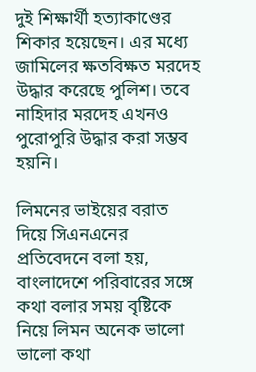দুই শিক্ষার্থী হত্যাকাণ্ডের শিকার হয়েছেন। এর মধ্যে জামিলের ক্ষতবিক্ষত মরদেহ উদ্ধার করেছে পুলিশ। তবে নাহিদার মরদেহ এখনও পুরোপুরি উদ্ধার করা সম্ভব হয়নি।

লিমনের ভাইয়ের বরাত দিয়ে সিএনএনের প্রতিবেদনে বলা হয়, বাংলাদেশে পরিবারের সঙ্গে কথা বলার সময় বৃষ্টিকে নিয়ে লিমন অনেক ভালো ভালো কথা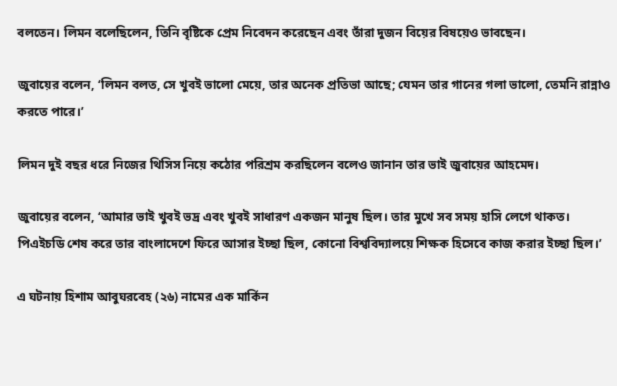বলতেন। লিমন বলেছিলেন, তিনি বৃষ্টিকে প্রেম নিবেদন করেছেন এবং তাঁরা দুজন বিয়ের বিষয়েও ভাবছেন।

জুবায়ের বলেন, ‘লিমন বলত, সে খুবই ভালো মেয়ে, তার অনেক প্রতিভা আছে; যেমন তার গানের গলা ভালো, তেমনি রান্নাও করতে পারে।’

লিমন দুই বছর ধরে নিজের থিসিস নিয়ে কঠোর পরিশ্রম করছিলেন বলেও জানান তার ভাই জুবায়ের আহমেদ।

জুবায়ের বলেন, ‘আমার ভাই খুবই ভদ্র এবং খুবই সাধারণ একজন মানুষ ছিল। তার মুখে সব সময় হাসি লেগে থাকত। পিএইচডি শেষ করে তার বাংলাদেশে ফিরে আসার ইচ্ছা ছিল, কোনো বিশ্ববিদ্যালয়ে শিক্ষক হিসেবে কাজ করার ইচ্ছা ছিল।’

এ ঘটনায় হিশাম আবুঘরবেহ (২৬) নামের এক মার্কিন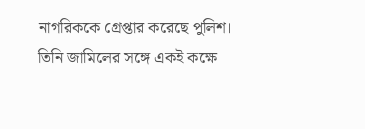নাগরিককে গ্রেপ্তার করেছে পুলিশ। তিনি জামিলের সঙ্গে একই কক্ষে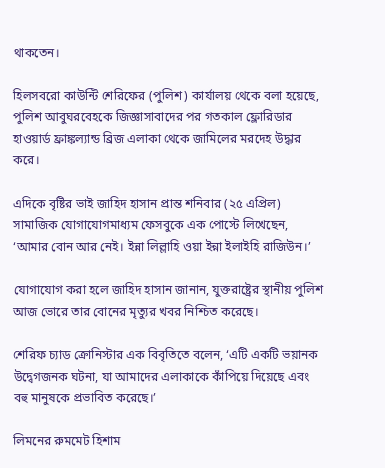থাকতেন।

হিলসবরো কাউন্টি শেরিফের (পুলিশ) কার্যালয় থেকে বলা হয়েছে, পুলিশ আবুঘরবেহকে জিজ্ঞাসাবাদের পর গতকাল ফ্লোরিডার হাওয়ার্ড ফ্রাঙ্কল্যান্ড ব্রিজ এলাকা থেকে জামিলের মরদেহ উদ্ধার করে।

এদিকে বৃষ্টির ভাই জাহিদ হাসান প্রান্ত শনিবার (২৫ এপ্রিল) সামাজিক যোগাযোগমাধ্যম ফেসবুকে এক পোস্টে লিখেছেন, ‘আমার বোন আর নেই। ইন্না লিল্লাহি ওয়া ইন্না ইলাইহি রাজিউন।’

যোগাযোগ করা হলে জাহিদ হাসান জানান, যুক্তরাষ্ট্রের স্থানীয় পুলিশ আজ ভোরে তার বোনের মৃত্যুর খবর নিশ্চিত করেছে।

শেরিফ চ্যাড ক্রোনিস্টার এক বিবৃতিতে বলেন, ‘এটি একটি ভয়ানক উদ্বেগজনক ঘটনা, যা আমাদের এলাকাকে কাঁপিয়ে দিয়েছে এবং বহু মানুষকে প্রভাবিত করেছে।’

লিমনের রুমমেট হিশাম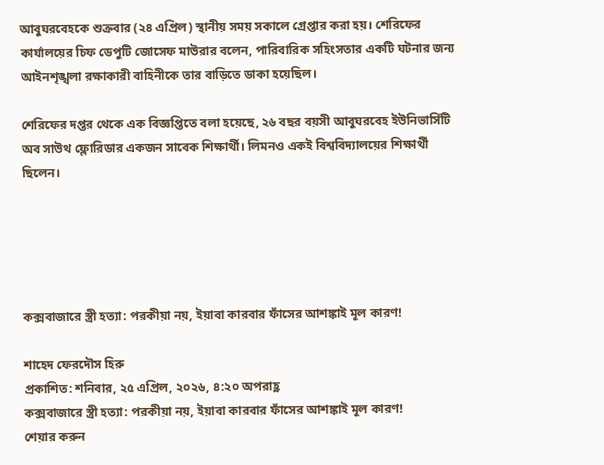আবুঘরবেহকে শুক্রবার (২৪ এপ্রিল) স্থানীয় সময় সকালে গ্রেপ্তার করা হয়। শেরিফের কার্যালয়ের চিফ ডেপুটি জোসেফ মাউরার বলেন, পারিবারিক সহিংসতার একটি ঘটনার জন্য আইনশৃঙ্খলা রক্ষাকারী বাহিনীকে তার বাড়িতে ডাকা হয়েছিল।

শেরিফের দপ্তর থেকে এক বিজ্ঞপ্তিতে বলা হয়েছে, ২৬ বছর বয়সী আবুঘরবেহ ইউনিভার্সিটি অব সাউথ ফ্লোরিডার একজন সাবেক শিক্ষার্থী। লিমনও একই বিশ্ববিদ্যালয়ের শিক্ষার্থী ছিলেন।





কক্সবাজারে স্ত্রী হত্যা: পরকীয়া নয়, ইয়াবা কারবার ফাঁসের আশঙ্কাই মূল কারণ!

শাহেদ ফেরদৌস হিরু
প্রকাশিত: শনিবার, ২৫ এপ্রিল, ২০২৬, ৪:২০ অপরাহ্ণ
কক্সবাজারে স্ত্রী হত্যা: পরকীয়া নয়, ইয়াবা কারবার ফাঁসের আশঙ্কাই মূল কারণ!
শেয়ার করুন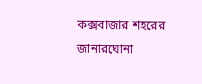কক্সবাজার শহরের জানারঘোনা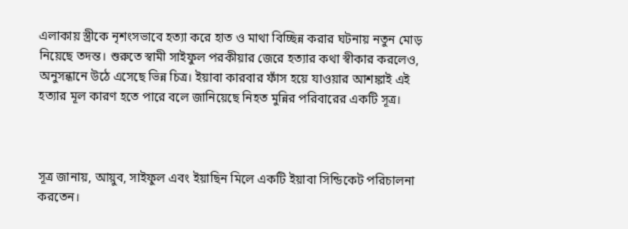এলাকায় স্ত্রীকে নৃশংসভাবে হত্যা করে হাত ও মাথা বিচ্ছিন্ন করার ঘটনায় নতুন মোড় নিয়েছে তদন্ত। শুরুতে স্বামী সাইফুল পরকীয়ার জেরে হত্যার কথা স্বীকার করলেও, অনুসন্ধানে উঠে এসেছে ভিন্ন চিত্র। ইয়াবা কারবার ফাঁস হয়ে যাওয়ার আশঙ্কাই এই হত্যার মূল কারণ হতে পারে বলে জানিয়েছে নিহত মুন্নির পরিবারের একটি সূত্র।



সূত্র জানায়, আয়ুব, সাইফুল এবং ইয়াছিন মিলে একটি ইয়াবা সিন্ডিকেট পরিচালনা করতেন।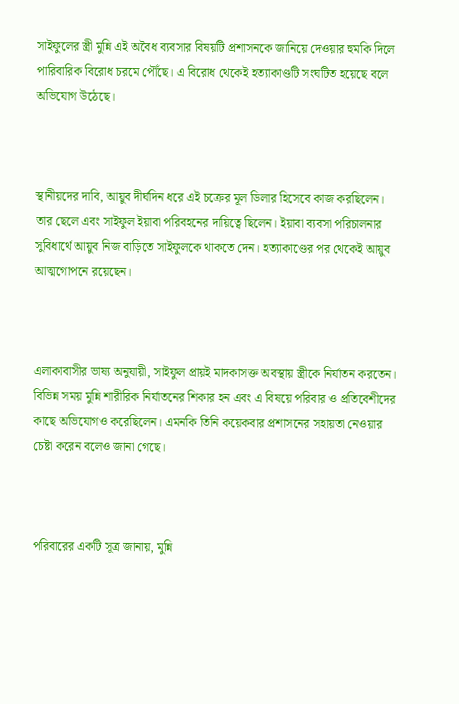সাইফুলের স্ত্রী মুন্নি এই অবৈধ ব্যবসার বিষয়টি প্রশাসনকে জানিয়ে দেওয়ার হুমকি দিলে পারিবারিক বিরোধ চরমে পৌঁছে। এ বিরোধ থেকেই হত্যাকাণ্ডটি সংঘটিত হয়েছে বলে অভিযোগ উঠেছে।



স্থানীয়দের দাবি, আয়ুব দীর্ঘদিন ধরে এই চক্রের মূল ডিলার হিসেবে কাজ করছিলেন। তার ছেলে এবং সাইফুল ইয়াবা পরিবহনের দায়িত্বে ছিলেন। ইয়াবা ব্যবসা পরিচালনার সুবিধার্থে আয়ুব নিজ বাড়িতে সাইফুলকে থাকতে দেন। হত্যাকাণ্ডের পর থেকেই আয়ুব আত্মগোপনে রয়েছেন।



এলাকাবাসীর ভাষ্য অনুযায়ী, সাইফুল প্রায়ই মাদকাসক্ত অবস্থায় স্ত্রীকে নির্যাতন করতেন। বিভিন্ন সময় মুন্নি শারীরিক নির্যাতনের শিকার হন এবং এ বিষয়ে পরিবার ও প্রতিবেশীদের কাছে অভিযোগও করেছিলেন। এমনকি তিনি কয়েকবার প্রশাসনের সহায়তা নেওয়ার চেষ্টা করেন বলেও জানা গেছে।



পরিবারের একটি সূত্র জানায়, মুন্নি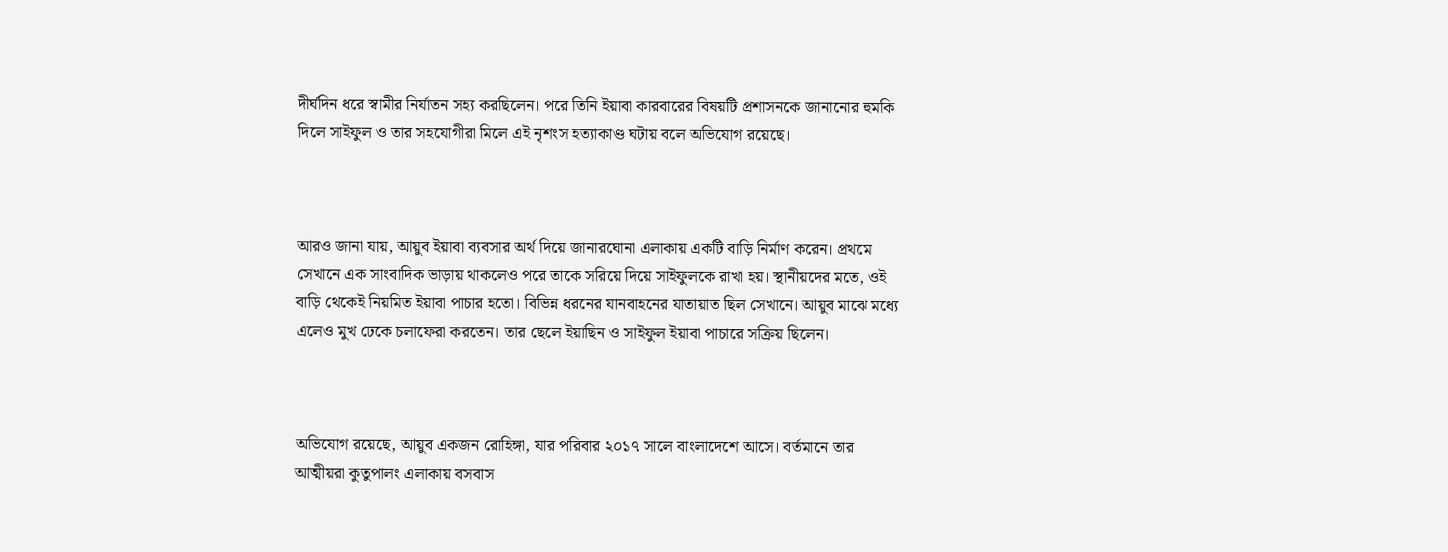দীর্ঘদিন ধরে স্বামীর নির্যাতন সহ্য করছিলেন। পরে তিনি ইয়াবা কারবারের বিষয়টি প্রশাসনকে জানানোর হুমকি দিলে সাইফুল ও তার সহযোগীরা মিলে এই নৃশংস হত্যাকাণ্ড ঘটায় বলে অভিযোগ রয়েছে।



আরও জানা যায়, আয়ুব ইয়াবা ব্যবসার অর্থ দিয়ে জানারঘোনা এলাকায় একটি বাড়ি নির্মাণ করেন। প্রথমে সেখানে এক সাংবাদিক ভাড়ায় থাকলেও পরে তাকে সরিয়ে দিয়ে সাইফুলকে রাখা হয়। স্থানীয়দের মতে, ওই বাড়ি থেকেই নিয়মিত ইয়াবা পাচার হতো। বিভিন্ন ধরনের যানবাহনের যাতায়াত ছিল সেখানে। আয়ুব মাঝে মধ্যে এলেও মুখ ঢেকে চলাফেরা করতেন। তার ছেলে ইয়াছিন ও সাইফুল ইয়াবা পাচারে সক্রিয় ছিলেন।



অভিযোগ রয়েছে, আয়ুব একজন রোহিঙ্গা, যার পরিবার ২০১৭ সালে বাংলাদেশে আসে। বর্তমানে তার আত্মীয়রা কুতুপালং এলাকায় বসবাস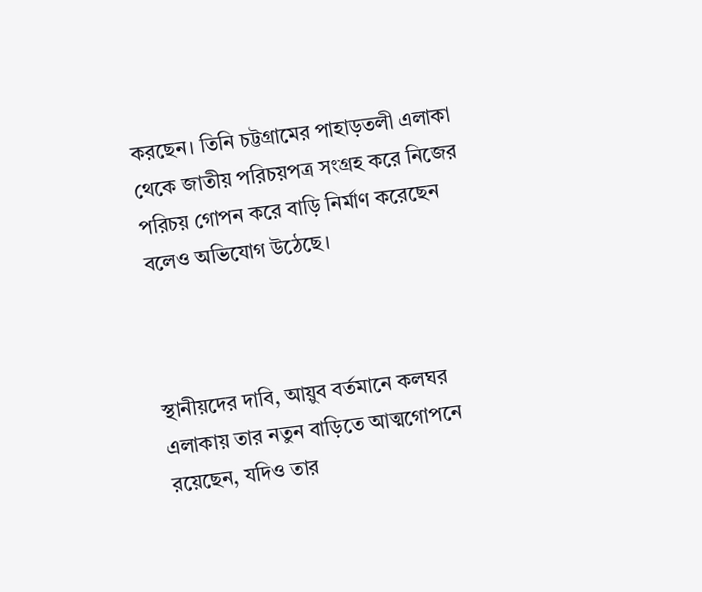করছেন। তিনি চট্টগ্রামের পাহাড়তলী এলাকা থেকে জাতীয় পরিচয়পত্র সংগ্রহ করে নিজের পরিচয় গোপন করে বাড়ি নির্মাণ করেছেন বলেও অভিযোগ উঠেছে।



স্থানীয়দের দাবি, আয়ুব বর্তমানে কলঘর এলাকায় তার নতুন বাড়িতে আত্মগোপনে রয়েছেন, যদিও তার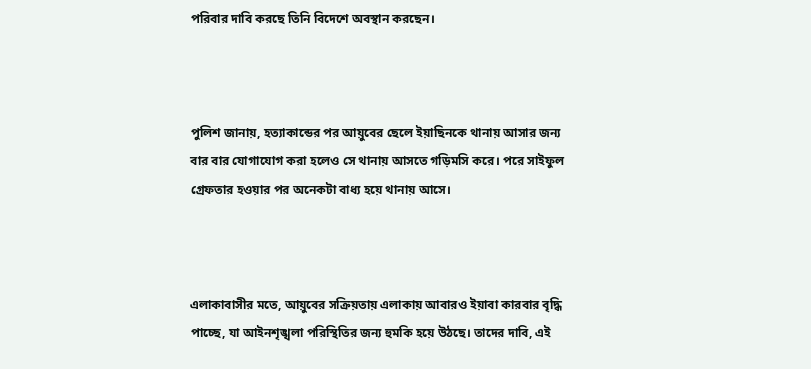পরিবার দাবি করছে তিনি বিদেশে অবস্থান করছেন।



পুলিশ জানায়, হত্যাকান্ডের পর আয়ুবের ছেলে ইয়াছিনকে থানায় আসার জন্য বার বার যোগাযোগ করা হলেও সে থানায় আসতে গড়িমসি করে। পরে সাইফুল গ্রেফতার হওয়ার পর অনেকটা বাধ্য হয়ে থানায় আসে।



এলাকাবাসীর মতে, আয়ুবের সক্রিয়তায় এলাকায় আবারও ইয়াবা কারবার বৃদ্ধি পাচ্ছে, যা আইনশৃঙ্খলা পরিস্থিতির জন্য হুমকি হয়ে উঠছে। তাদের দাবি, এই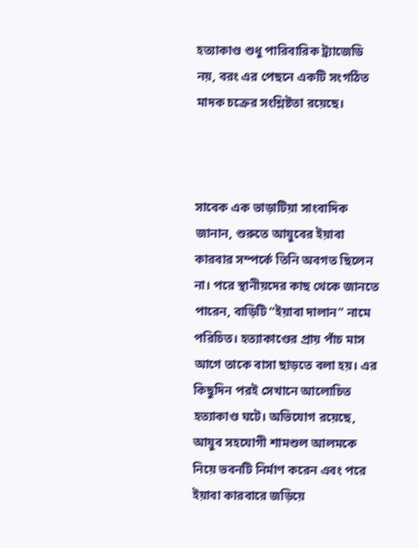হত্যাকাণ্ড শুধু পারিবারিক ট্র্যাজেডি নয়, বরং এর পেছনে একটি সংগঠিত মাদক চক্রের সংশ্লিষ্টতা রয়েছে।



সাবেক এক ভাড়াটিয়া সাংবাদিক জানান, শুরুতে আয়ুবের ইয়াবা কারবার সম্পর্কে তিনি অবগত ছিলেন না। পরে স্থানীয়দের কাছ থেকে জানতে পারেন, বাড়িটি “ইয়াবা দালান” নামে পরিচিত। হত্যাকাণ্ডের প্রায় পাঁচ মাস আগে তাকে বাসা ছাড়তে বলা হয়। এর কিছুদিন পরই সেখানে আলোচিত হত্যাকাণ্ড ঘটে। অভিযোগ রয়েছে, আয়ুব সহযোগী শামশুল আলমকে নিয়ে ভবনটি নির্মাণ করেন এবং পরে ইয়াবা কারবারে জড়িয়ে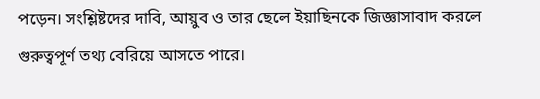পড়েন। সংশ্লিষ্টদের দাবি, আয়ুব ও তার ছেলে ইয়াছিনকে জিজ্ঞাসাবাদ করলে গুরুত্বপূর্ণ তথ্য বেরিয়ে আসতে পারে।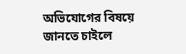অভিযোগের বিষয়ে জানতে চাইলে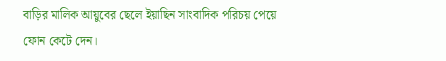বাড়ির মালিক আয়ুবের ছেলে ইয়াছিন সাংবাদিক পরিচয় পেয়ে ফোন কেটে দেন।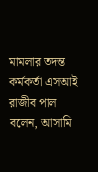মামলার তদন্ত কর্মকর্তা এসআই রাজীব পাল বলেন, আসামি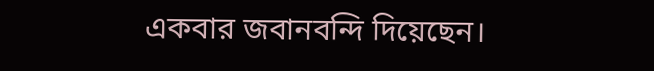একবার জবানবন্দি দিয়েছেন।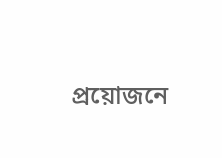প্রয়োজনে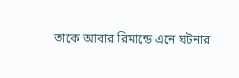তাকে আবার রিমান্ডে এনে ঘটনার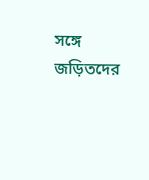সঙ্গে জড়িতদের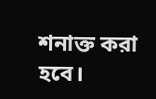শনাক্ত করা হবে।